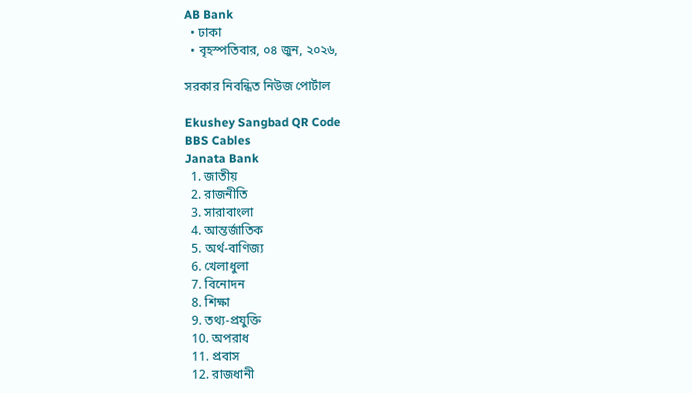AB Bank
  • ঢাকা
  • বৃহস্পতিবার, ০৪ জুন, ২০২৬,

সরকার নিবন্ধিত নিউজ পোর্টাল

Ekushey Sangbad QR Code
BBS Cables
Janata Bank
  1. জাতীয়
  2. রাজনীতি
  3. সারাবাংলা
  4. আন্তর্জাতিক
  5. অর্থ-বাণিজ্য
  6. খেলাধুলা
  7. বিনোদন
  8. শিক্ষা
  9. তথ্য-প্রযুক্তি
  10. অপরাধ
  11. প্রবাস
  12. রাজধানী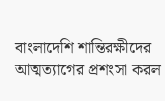বাংলাদেশি শান্তিরক্ষীদের আত্মত্যাগের প্রশংসা করল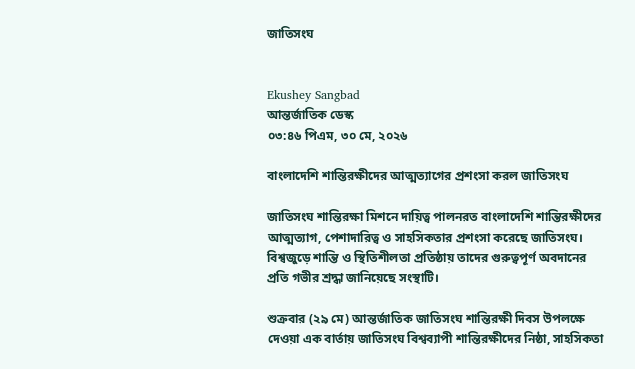জাতিসংঘ


Ekushey Sangbad
আন্তর্জাতিক ডেস্ক
০৩:৪৬ পিএম, ৩০ মে, ২০২৬

বাংলাদেশি শান্তিরক্ষীদের আত্মত্যাগের প্রশংসা করল জাতিসংঘ

জাতিসংঘ শান্তিরক্ষা মিশনে দায়িত্ব পালনরত বাংলাদেশি শান্তিরক্ষীদের আত্মত্যাগ, পেশাদারিত্ব ও সাহসিকতার প্রশংসা করেছে জাতিসংঘ। বিশ্বজুড়ে শান্তি ও স্থিতিশীলতা প্রতিষ্ঠায় তাদের গুরুত্বপূর্ণ অবদানের প্রতি গভীর শ্রদ্ধা জানিয়েছে সংস্থাটি।

শুক্রবার (২৯ মে) আন্তর্জাতিক জাতিসংঘ শান্তিরক্ষী দিবস উপলক্ষে দেওয়া এক বার্তায় জাতিসংঘ বিশ্বব্যাপী শান্তিরক্ষীদের নিষ্ঠা, সাহসিকতা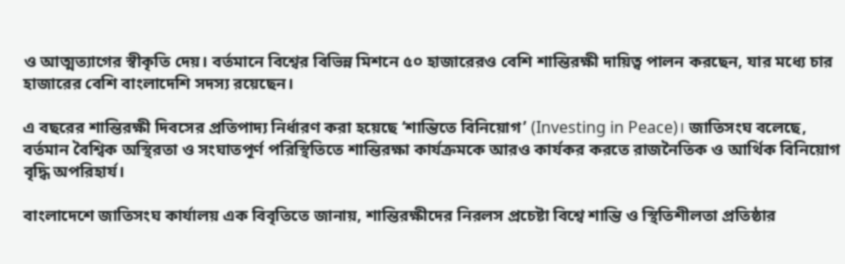ও আত্মত্যাগের স্বীকৃতি দেয়। বর্তমানে বিশ্বের বিভিন্ন মিশনে ৫০ হাজারেরও বেশি শান্তিরক্ষী দায়িত্ব পালন করছেন, যার মধ্যে চার হাজারের বেশি বাংলাদেশি সদস্য রয়েছেন।

এ বছরের শান্তিরক্ষী দিবসের প্রতিপাদ্য নির্ধারণ করা হয়েছে ‘শান্তিতে বিনিয়োগ’ (Investing in Peace)। জাতিসংঘ বলেছে, বর্তমান বৈশ্বিক অস্থিরতা ও সংঘাতপূর্ণ পরিস্থিতিতে শান্তিরক্ষা কার্যক্রমকে আরও কার্যকর করতে রাজনৈতিক ও আর্থিক বিনিয়োগ বৃদ্ধি অপরিহার্য।

বাংলাদেশে জাতিসংঘ কার্যালয় এক বিবৃতিতে জানায়, শান্তিরক্ষীদের নিরলস প্রচেষ্টা বিশ্বে শান্তি ও স্থিতিশীলতা প্রতিষ্ঠার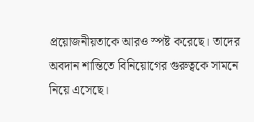প্রয়োজনীয়তাকে আরও স্পষ্ট করেছে। তাদের অবদান শান্তিতে বিনিয়োগের গুরুত্বকে সামনে নিয়ে এসেছে।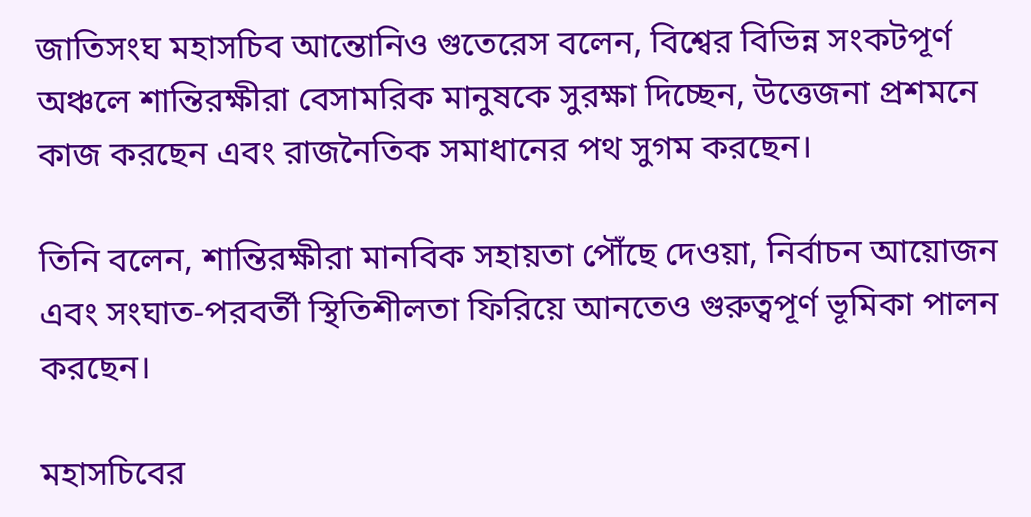জাতিসংঘ মহাসচিব আন্তোনিও গুতেরেস বলেন, বিশ্বের বিভিন্ন সংকটপূর্ণ অঞ্চলে শান্তিরক্ষীরা বেসামরিক মানুষকে সুরক্ষা দিচ্ছেন, উত্তেজনা প্রশমনে কাজ করছেন এবং রাজনৈতিক সমাধানের পথ সুগম করছেন।

তিনি বলেন, শান্তিরক্ষীরা মানবিক সহায়তা পৌঁছে দেওয়া, নির্বাচন আয়োজন এবং সংঘাত-পরবর্তী স্থিতিশীলতা ফিরিয়ে আনতেও গুরুত্বপূর্ণ ভূমিকা পালন করছেন।

মহাসচিবের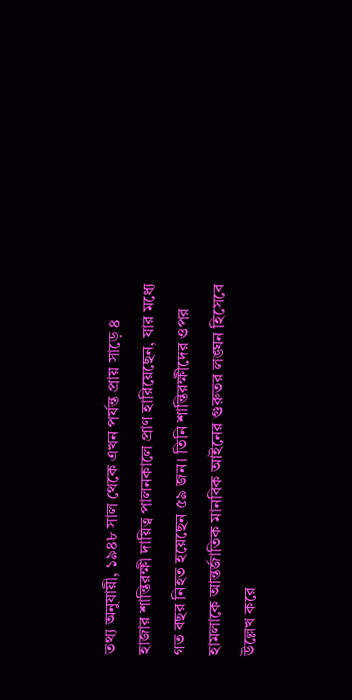তথ্য অনুযায়ী, ১৯৪৮ সাল থেকে এখন পর্যন্ত প্রায় সাড়ে ৪ হাজার শান্তিরক্ষী দায়িত্ব পালনকালে প্রাণ হারিয়েছেন, যার মধ্যে গত বছর নিহত হয়েছেন ৫৯ জন। তিনি শান্তিরক্ষীদের ওপর হামলাকে আন্তর্জাতিক মানবিক আইনের গুরুতর লঙ্ঘন হিসেবে উল্লেখ করে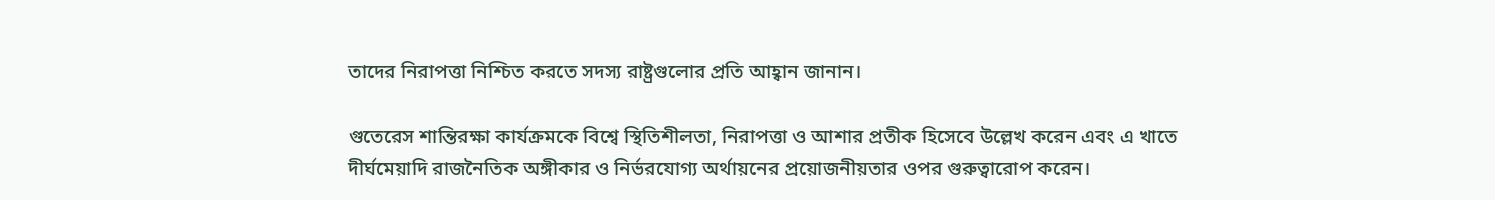তাদের নিরাপত্তা নিশ্চিত করতে সদস্য রাষ্ট্রগুলোর প্রতি আহ্বান জানান।

গুতেরেস শান্তিরক্ষা কার্যক্রমকে বিশ্বে স্থিতিশীলতা, নিরাপত্তা ও আশার প্রতীক হিসেবে উল্লেখ করেন এবং এ খাতে দীর্ঘমেয়াদি রাজনৈতিক অঙ্গীকার ও নির্ভরযোগ্য অর্থায়নের প্রয়োজনীয়তার ওপর গুরুত্বারোপ করেন।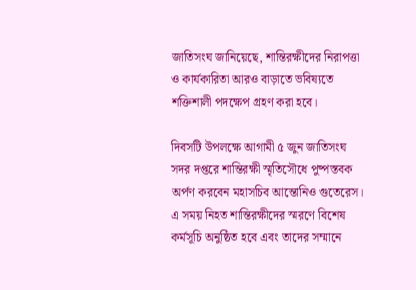জাতিসংঘ জানিয়েছে, শান্তিরক্ষীদের নিরাপত্তা ও কার্যকারিতা আরও বাড়াতে ভবিষ্যতে শক্তিশালী পদক্ষেপ গ্রহণ করা হবে।

দিবসটি উপলক্ষে আগামী ৫ জুন জাতিসংঘ সদর দপ্তরে শান্তিরক্ষী স্মৃতিসৌধে পুষ্পস্তবক অর্পণ করবেন মহাসচিব আন্তোনিও গুতেরেস। এ সময় নিহত শান্তিরক্ষীদের স্মরণে বিশেষ কর্মসূচি অনুষ্ঠিত হবে এবং তাদের সম্মানে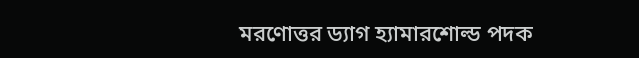মরণোত্তর ড্যাগ হ্যামারশোল্ড পদক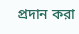প্রদান করা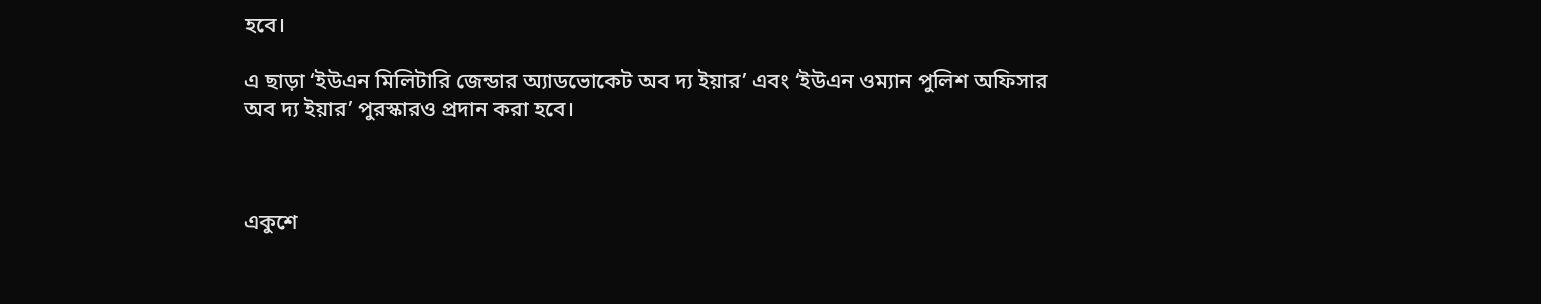হবে।

এ ছাড়া ‘ইউএন মিলিটারি জেন্ডার অ্যাডভোকেট অব দ্য ইয়ার’ এবং ‘ইউএন ওম্যান পুলিশ অফিসার অব দ্য ইয়ার’ পুরস্কারও প্রদান করা হবে।



একুশে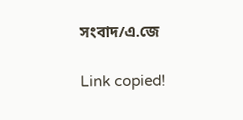সংবাদ/এ.জে

Link copied!